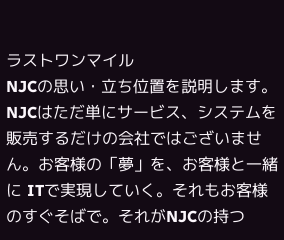ラストワンマイル
NJCの思い・立ち位置を説明します。NJCはただ単にサービス、システムを販売するだけの会社ではございません。お客様の「夢」を、お客様と一緒に ITで実現していく。それもお客様のすぐそばで。それがNJCの持つ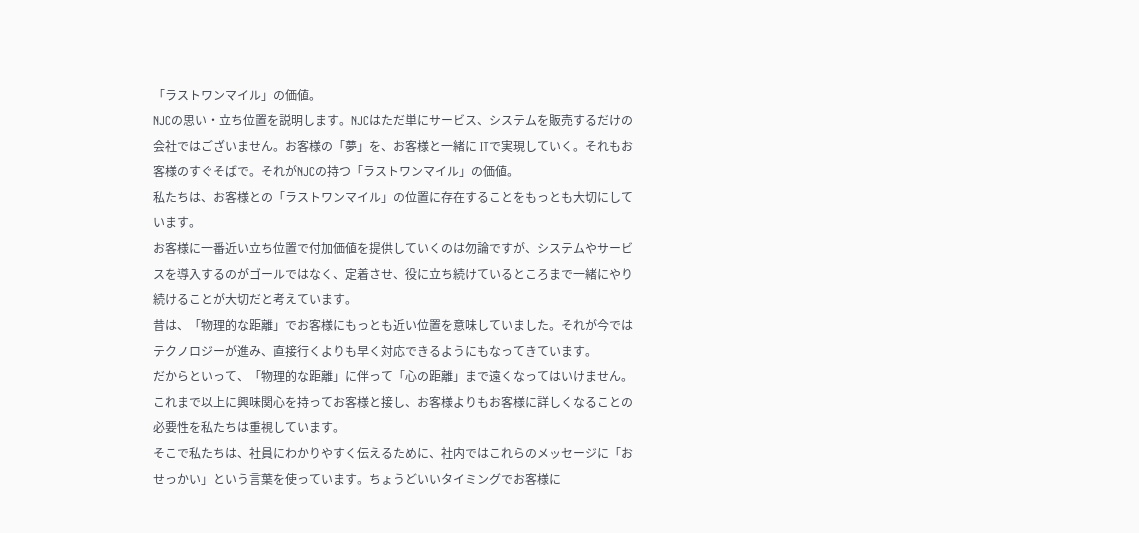「ラストワンマイル」の価値。
NJCの思い・立ち位置を説明します。NJCはただ単にサービス、システムを販売するだけの会社ではございません。お客様の「夢」を、お客様と一緒に ITで実現していく。それもお客様のすぐそばで。それがNJCの持つ「ラストワンマイル」の価値。
私たちは、お客様との「ラストワンマイル」の位置に存在することをもっとも大切にしています。
お客様に一番近い立ち位置で付加価値を提供していくのは勿論ですが、システムやサービスを導入するのがゴールではなく、定着させ、役に立ち続けているところまで一緒にやり続けることが大切だと考えています。
昔は、「物理的な距離」でお客様にもっとも近い位置を意味していました。それが今ではテクノロジーが進み、直接行くよりも早く対応できるようにもなってきています。
だからといって、「物理的な距離」に伴って「心の距離」まで遠くなってはいけません。これまで以上に興味関心を持ってお客様と接し、お客様よりもお客様に詳しくなることの必要性を私たちは重視しています。
そこで私たちは、社員にわかりやすく伝えるために、社内ではこれらのメッセージに「おせっかい」という言葉を使っています。ちょうどいいタイミングでお客様に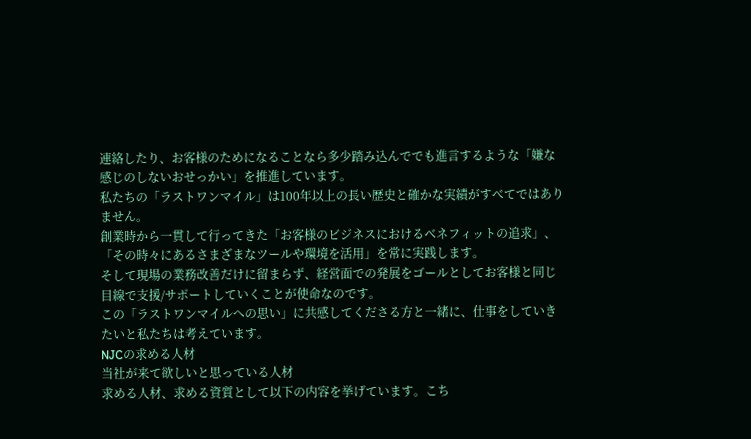連絡したり、お客様のためになることなら多少踏み込んででも進言するような「嫌な感じのしないおせっかい」を推進しています。
私たちの「ラストワンマイル」は100年以上の長い歴史と確かな実績がすべてではありません。
創業時から一貫して行ってきた「お客様のビジネスにおけるベネフィットの追求」、「その時々にあるさまざまなツールや環境を活用」を常に実践します。
そして現場の業務改善だけに留まらず、経営面での発展をゴールとしてお客様と同じ目線で支援/サポートしていくことが使命なのです。
この「ラストワンマイルへの思い」に共感してくださる方と一緒に、仕事をしていきたいと私たちは考えています。
NJCの求める人材
当社が来て欲しいと思っている人材
求める人材、求める資質として以下の内容を挙げています。こち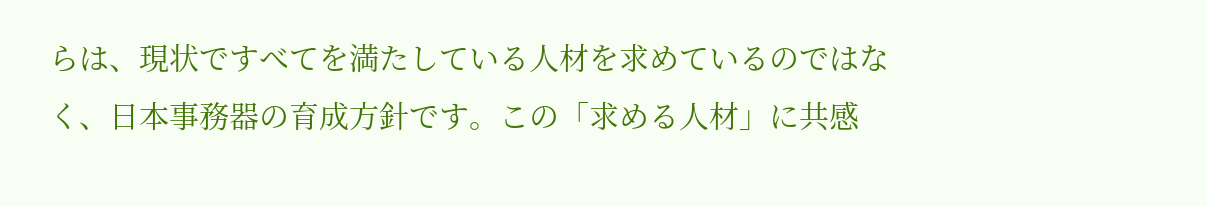らは、現状ですべてを満たしている人材を求めているのではなく、日本事務器の育成方針です。この「求める人材」に共感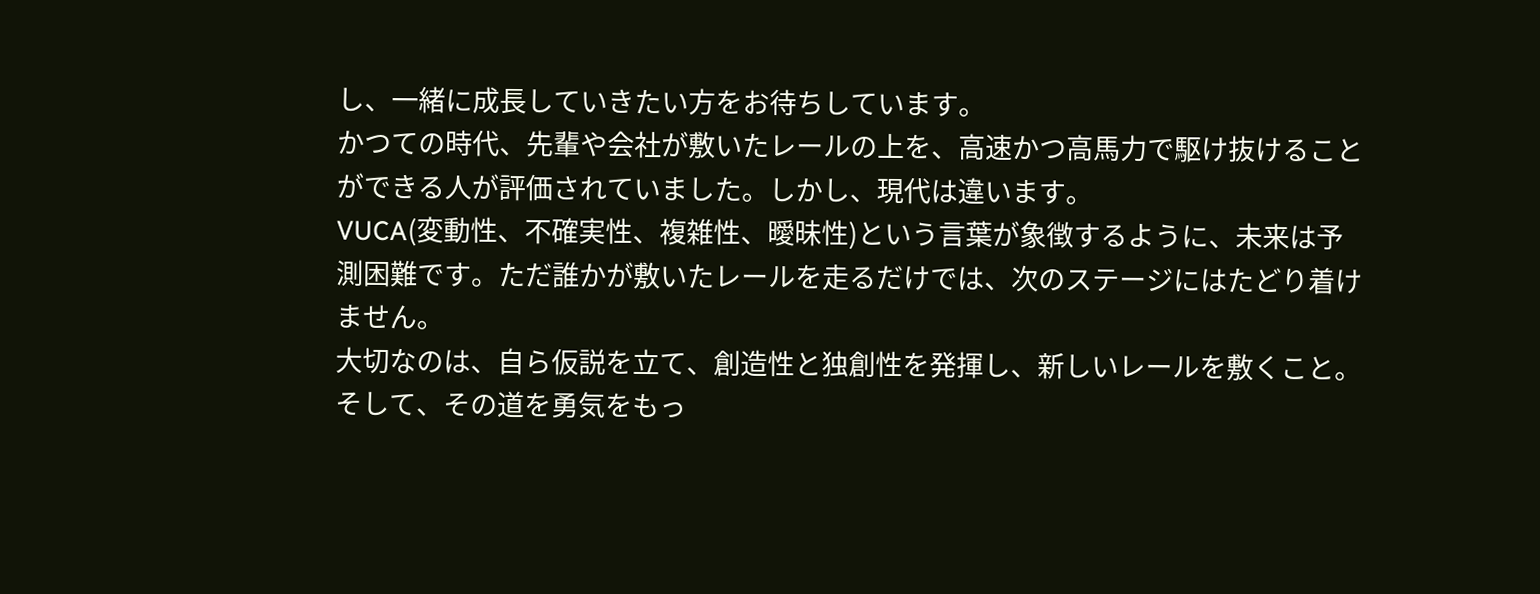し、一緒に成長していきたい方をお待ちしています。
かつての時代、先輩や会社が敷いたレールの上を、高速かつ高馬力で駆け抜けることができる人が評価されていました。しかし、現代は違います。
VUCA(変動性、不確実性、複雑性、曖昧性)という言葉が象徴するように、未来は予測困難です。ただ誰かが敷いたレールを走るだけでは、次のステージにはたどり着けません。
大切なのは、自ら仮説を立て、創造性と独創性を発揮し、新しいレールを敷くこと。そして、その道を勇気をもっ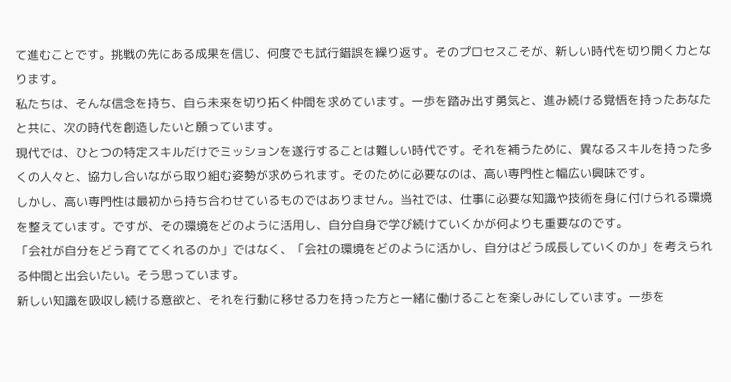て進むことです。挑戦の先にある成果を信じ、何度でも試行錯誤を繰り返す。そのプロセスこそが、新しい時代を切り開く力となります。
私たちは、そんな信念を持ち、自ら未来を切り拓く仲間を求めています。一歩を踏み出す勇気と、進み続ける覚悟を持ったあなたと共に、次の時代を創造したいと願っています。
現代では、ひとつの特定スキルだけでミッションを遂行することは難しい時代です。それを補うために、異なるスキルを持った多くの人々と、協力し合いながら取り組む姿勢が求められます。そのために必要なのは、高い専門性と幅広い興味です。
しかし、高い専門性は最初から持ち合わせているものではありません。当社では、仕事に必要な知識や技術を身に付けられる環境を整えています。ですが、その環境をどのように活用し、自分自身で学び続けていくかが何よりも重要なのです。
「会社が自分をどう育ててくれるのか」ではなく、「会社の環境をどのように活かし、自分はどう成長していくのか」を考えられる仲間と出会いたい。そう思っています。
新しい知識を吸収し続ける意欲と、それを行動に移せる力を持った方と一緒に働けることを楽しみにしています。一歩を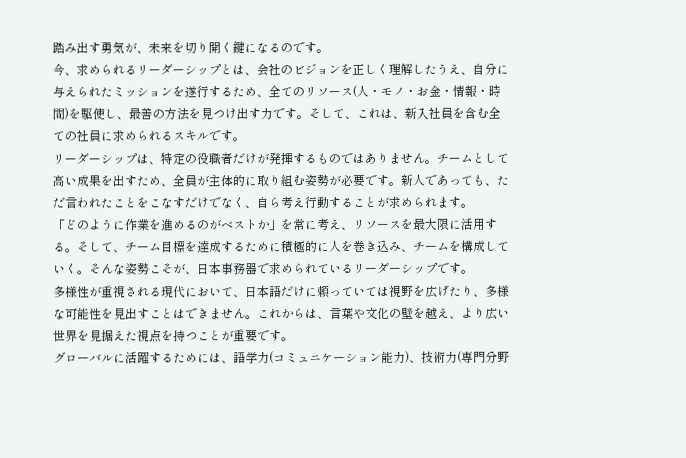踏み出す勇気が、未来を切り開く鍵になるのです。
今、求められるリーダーシップとは、会社のビジョンを正しく理解したうえ、自分に与えられたミッションを遂行するため、全てのリソース(人・モノ・お金・情報・時間)を駆使し、最善の方法を見つけ出す力です。そして、これは、新入社員を含む全ての社員に求められるスキルです。
リーダーシップは、特定の役職者だけが発揮するものではありません。チームとして高い成果を出すため、全員が主体的に取り組む姿勢が必要です。新人であっても、ただ言われたことをこなすだけでなく、自ら考え行動することが求められます。
「どのように作業を進めるのがベストか」を常に考え、リソースを最大限に活用する。そして、チーム目標を達成するために積極的に人を巻き込み、チームを構成していく。そんな姿勢こそが、日本事務器で求められているリーダーシップです。
多様性が重視される現代において、日本語だけに頼っていては視野を広げたり、多様な可能性を見出すことはできません。これからは、言葉や文化の壁を越え、より広い世界を見据えた視点を持つことが重要です。
グローバルに活躍するためには、語学力(コミュニケーション能力)、技術力(専門分野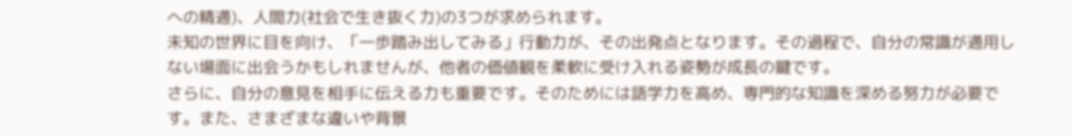への精通)、人間力(社会で生き抜く力)の3つが求められます。
未知の世界に目を向け、「一歩踏み出してみる」行動力が、その出発点となります。その過程で、自分の常識が通用しない場面に出会うかもしれませんが、他者の価値観を柔軟に受け入れる姿勢が成長の鍵です。
さらに、自分の意見を相手に伝える力も重要です。そのためには語学力を高め、専門的な知識を深める努力が必要です。また、さまざまな違いや背景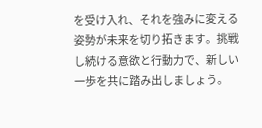を受け入れ、それを強みに変える姿勢が未来を切り拓きます。挑戦し続ける意欲と行動力で、新しい一歩を共に踏み出しましょう。